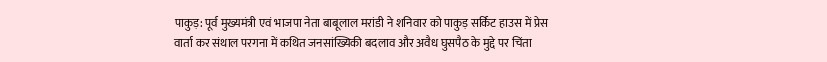पाकुड़: पूर्व मुख्यमंत्री एवं भाजपा नेता बाबूलाल मरांडी ने शनिवार को पाकुड़ सर्किट हाउस में प्रेस वार्ता कर संथाल परगना में कथित जनसांख्यिकी बदलाव और अवैध घुसपैठ के मुद्दे पर चिंता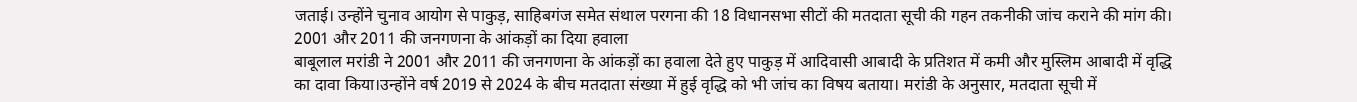जताई। उन्होंने चुनाव आयोग से पाकुड़, साहिबगंज समेत संथाल परगना की 18 विधानसभा सीटों की मतदाता सूची की गहन तकनीकी जांच कराने की मांग की।
2001 और 2011 की जनगणना के आंकड़ों का दिया हवाला
बाबूलाल मरांडी ने 2001 और 2011 की जनगणना के आंकड़ों का हवाला देते हुए पाकुड़ में आदिवासी आबादी के प्रतिशत में कमी और मुस्लिम आबादी में वृद्धि का दावा किया।उन्होंने वर्ष 2019 से 2024 के बीच मतदाता संख्या में हुई वृद्धि को भी जांच का विषय बताया। मरांडी के अनुसार, मतदाता सूची में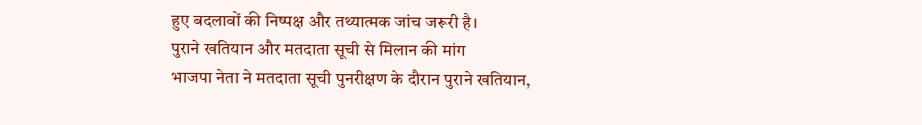हुए बदलावों की निष्पक्ष और तथ्यात्मक जांच जरूरी है।
पुराने खतियान और मतदाता सूची से मिलान की मांग
भाजपा नेता ने मतदाता सूची पुनरीक्षण के दौरान पुराने खतियान,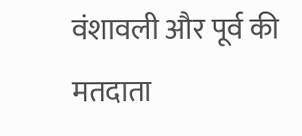वंशावली और पूर्व की मतदाता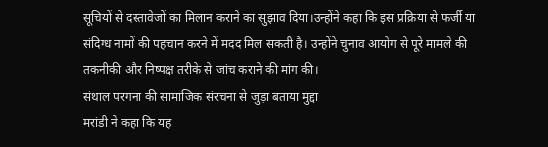सूचियों से दस्तावेजों का मिलान कराने का सुझाव दिया।उन्होंने कहा कि इस प्रक्रिया से फर्जी या संदिग्ध नामों की पहचान करने में मदद मिल सकती है। उन्होंने चुनाव आयोग से पूरे मामले की तकनीकी और निष्पक्ष तरीके से जांच कराने की मांग की।
संथाल परगना की सामाजिक संरचना से जुड़ा बताया मुद्दा
मरांडी ने कहा कि यह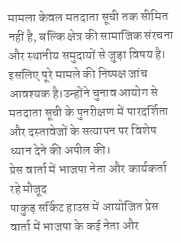मामला केवल मतदाता सूची तक सीमित नहीं है, बल्कि क्षेत्र की सामाजिक संरचना और स्थानीय समुदायों से जुड़ा विषय है। इसलिए पूरे मामले की निष्पक्ष जांच आवश्यक है।उन्होंने चुनाव आयोग से मतदाता सूची के पुनरीक्षण में पारदर्शिता और दस्तावेजों के सत्यापन पर विशेष ध्यान देने की अपील की।
प्रेस वार्ता में भाजपा नेता और कार्यकर्ता रहे मौजूद
पाकुड़ सर्किट हाउस में आयोजित प्रेस वार्ता में भाजपा के कई नेता और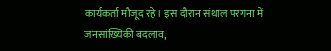कार्यकर्ता मौजूद रहे। इस दौरान संथाल परगना में जनसांख्यिकी बदलाव,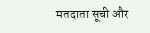मतदाता सूची और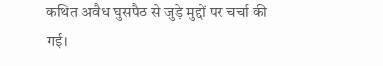कथित अवैध घुसपैठ से जुड़े मुद्दों पर चर्चा की गई।